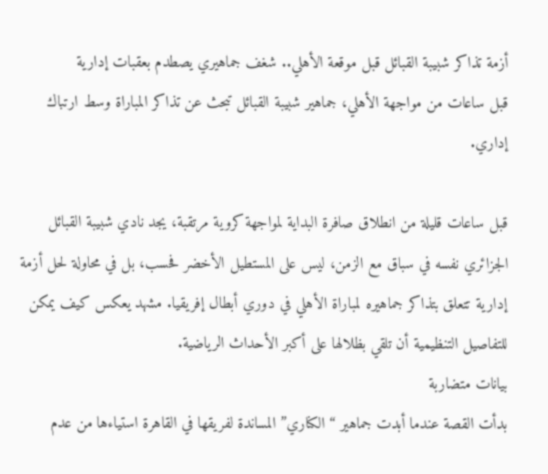أزمة تذاكر شبيبة القبائل قبل موقعة الأهلي.. شغف جماهيري يصطدم بعقبات إدارية
قبل ساعات من مواجهة الأهلي، جماهير شبيبة القبائل تبحث عن تذاكر المباراة وسط ارتباك إداري.

قبل ساعات قليلة من انطلاق صافرة البداية لمواجهة كروية مرتقبة، يجد نادي شبيبة القبائل الجزائري نفسه في سباق مع الزمن، ليس على المستطيل الأخضر فحسب، بل في محاولة لحل أزمة إدارية تتعلق بتذاكر جماهيره لمباراة الأهلي في دوري أبطال إفريقيا. مشهد يعكس كيف يمكن للتفاصيل التنظيمية أن تلقي بظلالها على أكبر الأحداث الرياضية.
بيانات متضاربة
بدأت القصة عندما أبدت جماهير “الكناري” المساندة لفريقها في القاهرة استياءها من عدم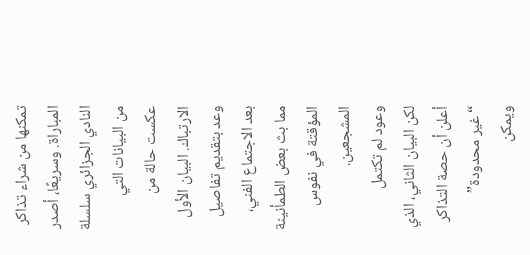تمكنها من شراء تذاكر المباراة. وسريعًا، أصدر النادي الجزائري سلسلة من البيانات التي عكست حالة من الارتباك. البيان الأول وعد بتقديم تفاصيل بعد الاجتماع الفني، مما بث بعض الطمأنينة المؤقتة في نفوس المشجعين.
وعود لم تكتمل
لكن البيان الثاني، الذي أعلن أن حصة التذاكر “غير محدودة” ويمكن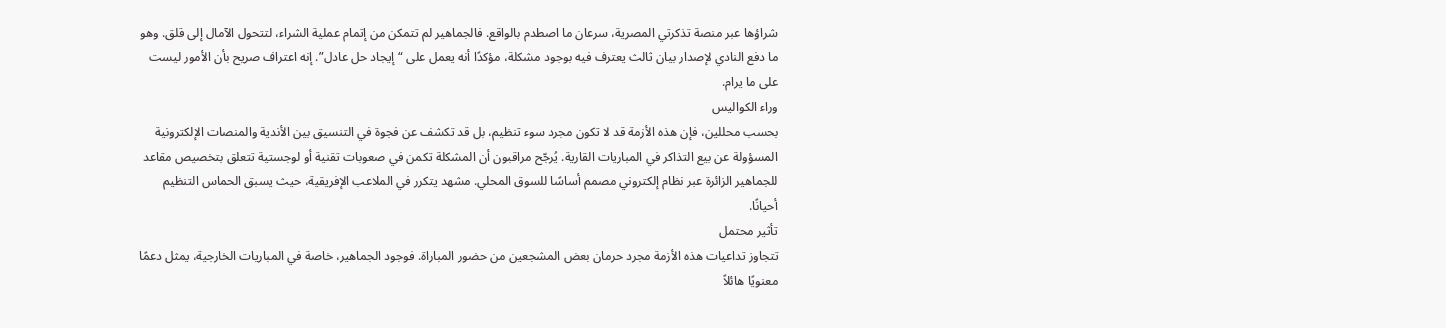شراؤها عبر منصة تذكرتي المصرية، سرعان ما اصطدم بالواقع. فالجماهير لم تتمكن من إتمام عملية الشراء، لتتحول الآمال إلى قلق. وهو ما دفع النادي لإصدار بيان ثالث يعترف فيه بوجود مشكلة، مؤكدًا أنه يعمل على “إيجاد حل عادل”. إنه اعتراف صريح بأن الأمور ليست على ما يرام.
وراء الكواليس
بحسب محللين، فإن هذه الأزمة قد لا تكون مجرد سوء تنظيم، بل قد تكشف عن فجوة في التنسيق بين الأندية والمنصات الإلكترونية المسؤولة عن بيع التذاكر في المباريات القارية. يُرجّح مراقبون أن المشكلة تكمن في صعوبات تقنية أو لوجستية تتعلق بتخصيص مقاعد للجماهير الزائرة عبر نظام إلكتروني مصمم أساسًا للسوق المحلي. مشهد يتكرر في الملاعب الإفريقية، حيث يسبق الحماس التنظيم أحيانًا.
تأثير محتمل
تتجاوز تداعيات هذه الأزمة مجرد حرمان بعض المشجعين من حضور المباراة. فوجود الجماهير، خاصة في المباريات الخارجية، يمثل دعمًا معنويًا هائلاً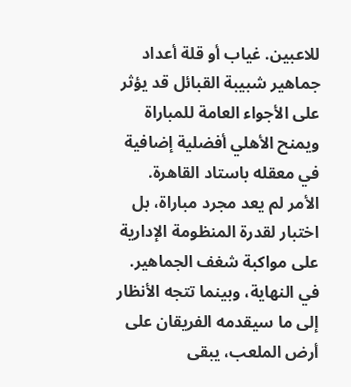للاعبين. غياب أو قلة أعداد جماهير شبيبة القبائل قد يؤثر على الأجواء العامة للمباراة ويمنح الأهلي أفضلية إضافية في معقله باستاد القاهرة. الأمر لم يعد مجرد مباراة، بل اختبار لقدرة المنظومة الإدارية على مواكبة شغف الجماهير.
في النهاية، وبينما تتجه الأنظار إلى ما سيقدمه الفريقان على أرض الملعب، يبقى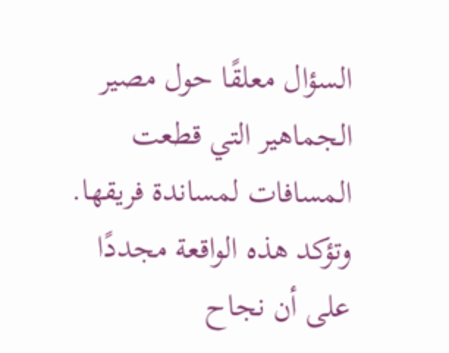السؤال معلقًا حول مصير الجماهير التي قطعت المسافات لمساندة فريقها. وتؤكد هذه الواقعة مجددًا على أن نجاح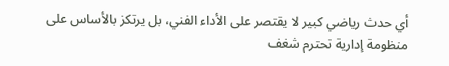أي حدث رياضي كبير لا يقتصر على الأداء الفني، بل يرتكز بالأساس على منظومة إدارية تحترم شغف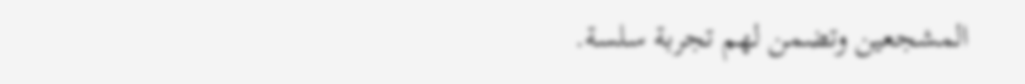المشجعين وتضمن لهم تجربة سلسة.